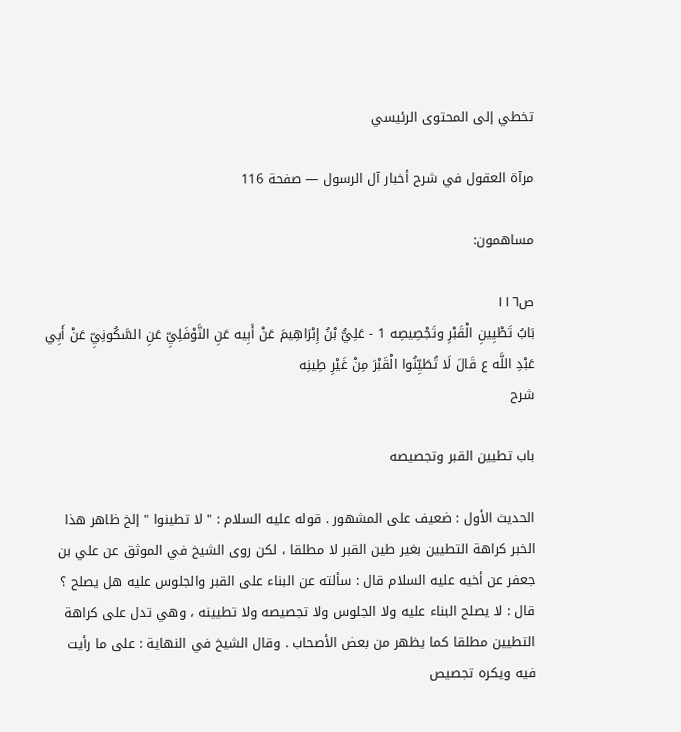تخطي إلى المحتوى الرئيسي

مرآة العقول في شرح أخبار آل الرسول — صفحة 116

مساهمون:

ص١١٦
بَابُ تَطْيِينِ الْقَبْرِ وتَجْصِيصِه 1 - عَلِيُّ بْنُ إِبْرَاهِيمَ عَنْ أَبِيه عَنِ النَّوْفَلِيِّ عَنِ السَّكُونِيِّ عَنْ أَبِي عَبْدِ اللَّه ع قَالَ لَا تُطَيِّنُوا الْقَبْرَ مِنْ غَيْرِ طِينِه
شرح

باب تطيين القبر وتجصيصه

الحديث الأول : ضعيف على المشهور . قوله عليه السلام : " لا تطينوا " إلخ ظاهر هذا الخبر كراهة التطيين بغير طين القبر لا مطلقا ، لكن روى الشيخ في الموثق عن علي بن جعفر عن أخيه عليه السلام قال : سألته عن البناء على القبر والجلوس عليه هل يصلح ؟ قال : لا يصلح البناء عليه ولا الجلوس ولا تجصيصه ولا تطيينه ، وهي تدل على كراهة التطيين مطلقا كما يظهر من بعض الأصحاب . وقال الشيخ في النهاية : على ما رأيت فيه ويكره تجصيص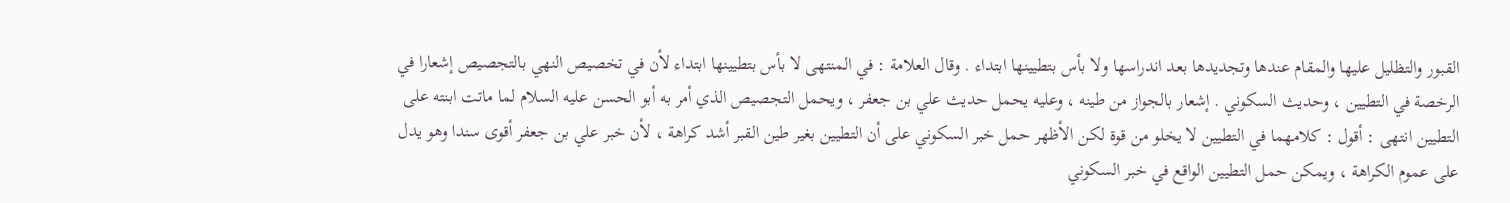القبور والتظليل عليها والمقام عندها وتجديدها بعد اندراسها ولا بأس بتطيينها ابتداء . وقال العلامة : في المنتهى لا بأس بتطيينها ابتداء لأن في تخصيص النهي بالتجصيص إشعارا في الرخصة في التطيين ، وحديث السكوني . إشعار بالجواز من طينه ، وعليه يحمل حديث علي بن جعفر ، ويحمل التجصيص الذي أمر به أبو الحسن عليه السلام لما ماتت ابنته على التطيين انتهى : أقول : كلامهما في التطيين لا يخلو من قوة لكن الأظهر حمل خبر السكوني على أن التطيين بغير طين القبر أشد كراهة ، لأن خبر علي بن جعفر أقوى سندا وهو يدل على عموم الكراهة ، ويمكن حمل التطيين الواقع في خبر السكوني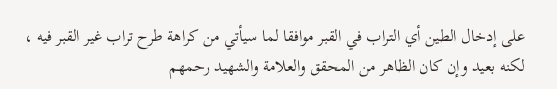على إدخال الطين أي التراب في القبر موافقا لما سيأتي من كراهة طرح تراب غير القبر فيه ، لكنه بعيد وإن كان الظاهر من المحقق والعلامة والشهيد رحمهم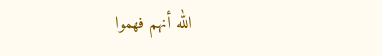الله أنهم فهموا